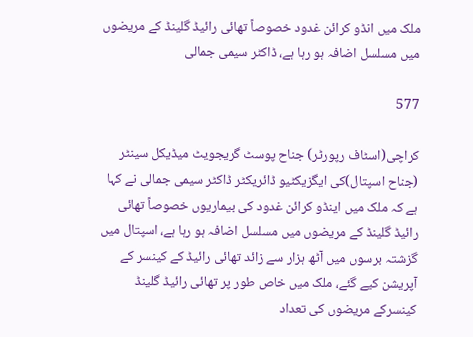ملک میں انڈو کرائن غدود خصوصاً تھائی رائیڈ گلینڈ کے مریضوں میں مسلسل اضافہ ہو رہا ہے، ڈاکٹر سیمی جمالی

577

کراچی(اسٹاف رپورٹر) جناح پوسٹ گریجویٹ میڈیکل سینٹر (جناح اسپتال)کی ایگزیکٹیو ڈائریکٹر ڈاکٹر سیمی جمالی نے کہا ہے کہ ملک میں اینڈو کرائن غدود کی بیماریوں خصوصاً تھائی رائیڈ گلینڈ کے مریضوں میں مسلسل اضافہ ہو رہا ہے، اسپتال میں گزشتہ برسوں میں آٹھ ہزار سے زائد تھائی رائیڈ کے کینسر کے آپریشن کیے گئے، ملک میں خاص طور پر تھائی رائیڈ گلینڈ کینسرکے مریضوں کی تعداد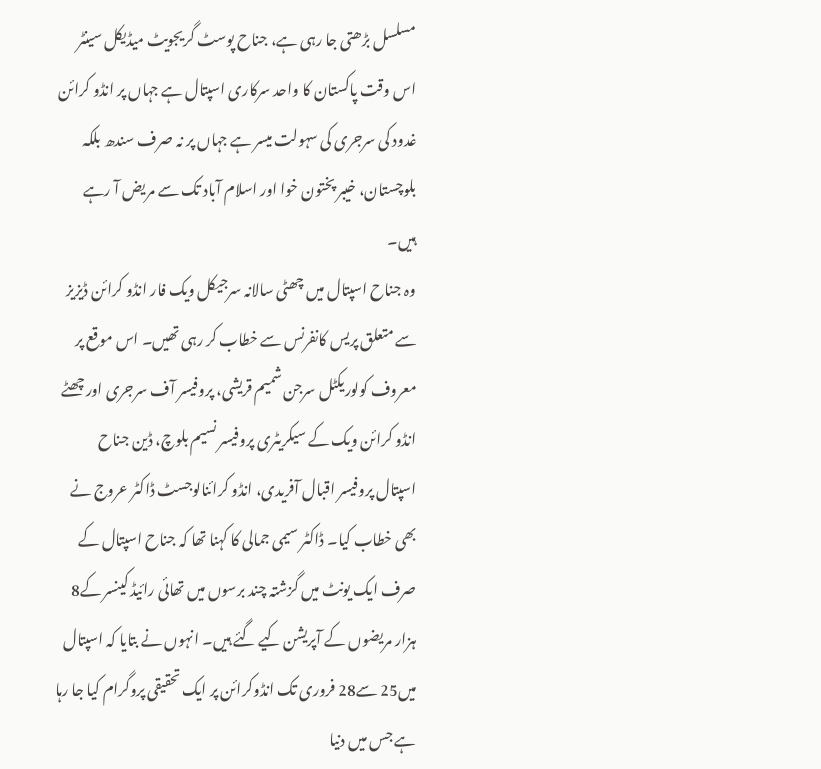مسلسل بڑھتی جا رہی ہے، جناح پوسٹ گریجویٹ میڈیکل سینٹر اس وقت پاکستان کا واحد سرکاری اسپتال ہے جہاں پر انڈو کرائن غدود کی سرجری کی سہولت میسر ہے جہاں پر نہ صرف سندھ بلکہ بلوچستان، خیبر پختون خوا اور اسلام آباد تک سے مریض آ رہے ہیں۔
وہ جناح اسپتال میں چھٹی سالانہ سرجیکل ویک فار انڈو کرائن ڈیزیز سے متعلق پریس کانفرنس سے خطاب کر رہی تھیں۔ اس موقع پر معروف کولوریکٹل سرجن شمیم قریشی، پروفیسر آف سرجری اور چھٹے انڈو کرائن ویک کے سیکریٹری پروفیسر نسیم بلوچ، ڈین جناح اسپتال پروفیسر اقبال آفریدی، انڈو کرائنالوجسٹ ڈاکٹر عروج نے بھی خطاب کیا۔ ڈاکٹر سیمی جمالی کا کہنا تھا کہ جناح اسپتال کے صرف ایک یونٹ میں گزشتہ چند برسوں میں تھائی رائیڈ کینسر کے8 ہزار مریضوں کے آپریشن کیے گئے ہیں۔ انہوں نے بتایا کہ اسپتال میں25 سے28 فروری تک انڈوکرائن پر ایک تحقیقی پروگرام کیا جا رہا ہے جس میں دنیا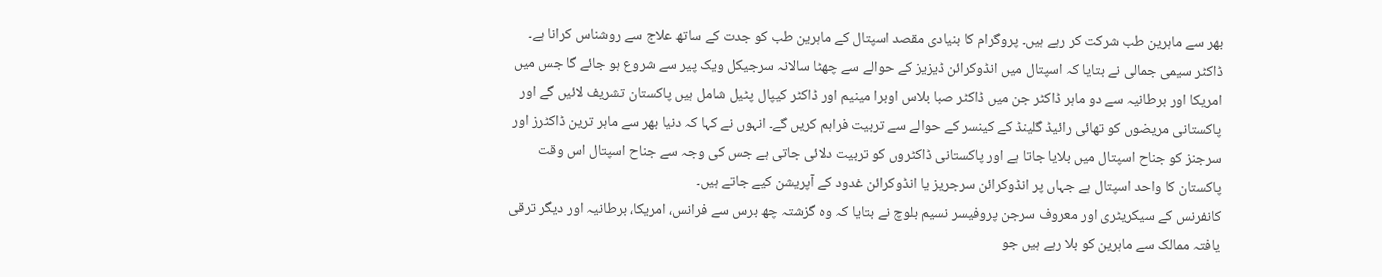بھر سے ماہرین طب شرکت کر رہے ہیں۔ پروگرام کا بنیادی مقصد اسپتال کے ماہرین طب کو جدت کے ساتھ علاج سے روشناس کرانا ہے۔
ڈاکٹر سیمی جمالی نے بتایا کہ اسپتال میں انڈوکرائن ڈیزیز کے حوالے سے چھٹا سالانہ سرجیکل ویک پیر سے شروع ہو جائے گا جس میں امریکا اور برطانیہ سے دو ماہر ڈاکٹر جن میں ڈاکٹر صبا بلاس اوبرا مینیم اور ڈاکٹر کیپال پٹیل شامل ہیں پاکستان تشریف لائیں گے اور پاکستانی مریضوں کو تھائی رائیڈ گلینڈ کے کینسر کے حوالے سے تربیت فراہم کریں گے۔ انہوں نے کہا کہ دنیا بھر سے ماہر ترین ڈاکٹرز اور سرجنز کو جناح اسپتال میں بلایا جاتا ہے اور پاکستانی ڈاکٹروں کو تربیت دلائی جاتی ہے جس کی وجہ سے جناح اسپتال اس وقت پاکستان کا واحد اسپتال ہے جہاں پر انڈوکرائن سرجریز یا انڈوکرائن غدود کے آپریشن کیے جاتے ہیں۔
کانفرنس کے سیکریٹری اور معروف سرجن پروفیسر نسیم بلوچ نے بتایا کہ وہ گزشتہ چھ برس سے فرانس، امریکا، برطانیہ اور دیگر ترقی یافتہ ممالک سے ماہرین کو بلا رہے ہیں جو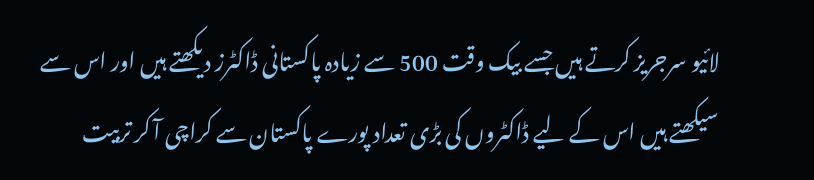لائیو سرجریز کرتے ہیں جسے بیک وقت 500 سے زیادہ پاکستانی ڈاکٹرز دیکھتے ہیں اور اس سے سیکھتے ہیں اس کے لیے ڈاکٹروں کی بڑی تعداد پورے پاکستان سے کراچی آ کر تربیت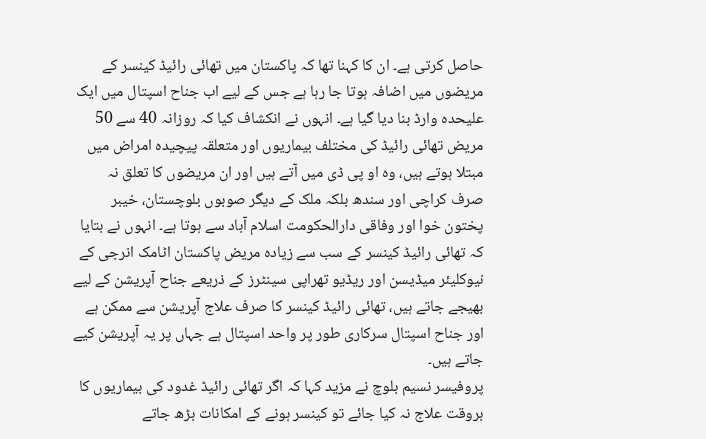حاصل کرتی ہے۔ ان کا کہنا تھا کہ پاکستان میں تھائی رائیڈ کینسر کے مریضوں میں اضافہ ہوتا جا رہا ہے جس کے لیے اب جناح اسپتال میں ایک علیحدہ وارڈ بنا دیا گیا ہے۔ انہوں نے انکشاف کیا کہ روزانہ 40 سے 50 مریض تھائی رائیڈ کی مختلف بیماریوں اور متعلقہ پیچیدہ امراض میں مبتلا ہوتے ہیں، وہ او پی ڈی میں آتے ہیں اور ان مریضوں کا تعلق نہ صرف کراچی اور سندھ بلکہ ملک کے دیگر صوبوں بلوچستان، خیبر پختون خوا اور وفاقی دارالحکومت اسلام آباد سے ہوتا ہے۔ انہوں نے بتایا کہ تھائی رائیڈ کینسر کے سب سے زیادہ مریض پاکستان اٹامک انرجی کے نیوکلیئر میڈیسن اور ریڈیو تھراپی سینٹرز کے ذریعے جناح آپریشن کے لیے بھیجے جاتے ہیں، تھائی رائیڈ کینسر کا صرف علاج آپریشن سے ممکن ہے اور جناح اسپتال سرکاری طور پر واحد اسپتال ہے جہاں پر یہ آپریشن کیے جاتے ہیں۔
پروفیسر نسیم بلوچ نے مزید کہا کہ اگر تھائی رائیڈ غدود کی بیماریوں کا بروقت علاج نہ کیا جائے تو کینسر ہونے کے امکانات بڑھ جاتے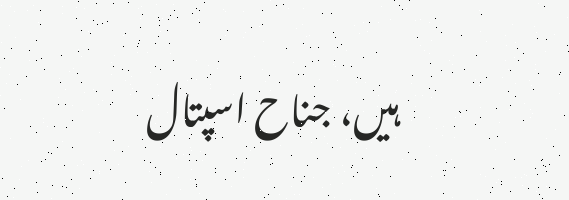ہیں، جناح اسپتال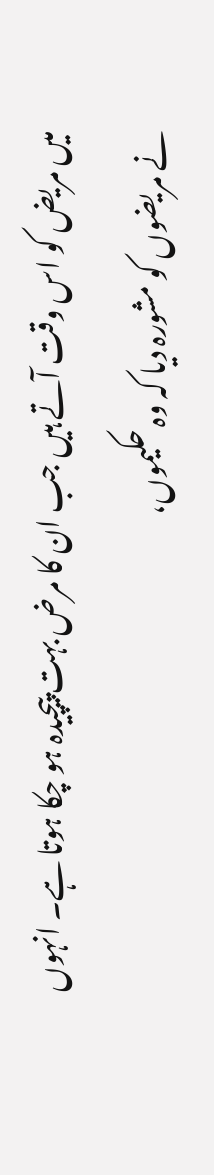میں مریض کو اس وقت آتے ہیں جب ان کا مرض بہت پیچیدہ ہو چکا ہوتا ہے۔ انہوں نے مریضوں کو مشورہ دیا کہ وہ حکیموں،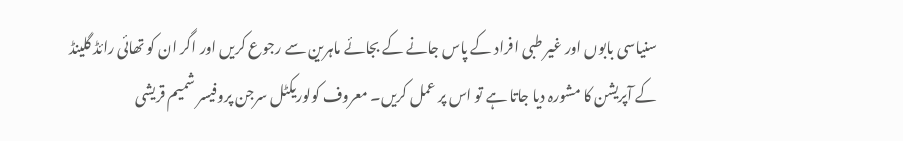سنیاسی بابوں اور غیر طبی افراد کے پاس جانے کے بجائے ماہرین سے رجوع کریں اور اگر ان کو تھائی رائڈ گلینڈ کے آپریشن کا مشورہ دیا جاتا ہے تو اس پر عمل کریں۔ معروف کولوریکٹل سرجن پروفیسر شمیم قریشی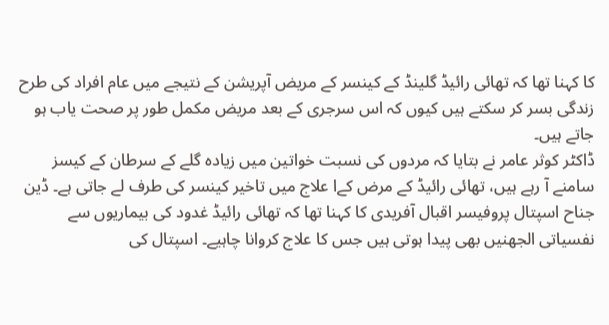کا کہنا تھا کہ تھائی رائیڈ گلینڈ کے کینسر کے مریض آپریشن کے نتیجے میں عام افراد کی طرح زندگی بسر کر سکتے ہیں کیوں کہ اس سرجری کے بعد مریض مکمل طور پر صحت یاب ہو جاتے ہیں۔
ڈاکٹر کوثر عامر نے بتایا کہ مردوں کی نسبت خواتین میں زیادہ گلے کے سرطان کے کیسز سامنے آ رہے ہیں، تھائی رائیڈ کے مرض کےا علاج میں تاخیر کینسر کی طرف لے جاتی ہے۔ ڈین جناح اسپتال پروفیسر اقبال آفریدی کا کہنا تھا کہ تھائی رائیڈ غدود کی بیماریوں سے نفسیاتی الجھنیں بھی پیدا ہوتی ہیں جس کا علاج کروانا چاہیے۔ اسپتال کی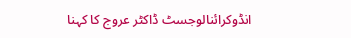انڈوکرائنالوجسٹ ڈاکٹر عروج کا کہنا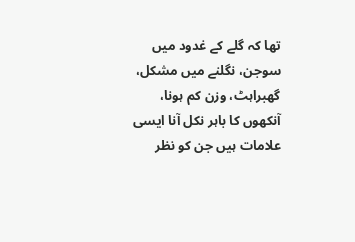تھا کہ گلے کے غدود میں سوجن، نگلنے میں مشکل، گھبراہٹ، وزن کم ہونا، آنکھوں کا باہر نکل آنا ایسی علامات ہیں جن کو نظر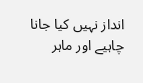انداز نہیں کیا جانا چاہیے اور ماہر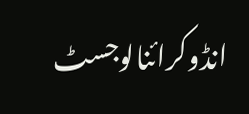انڈوکرائنالوجسٹ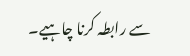سے رابطہ کرنا چاہیے۔